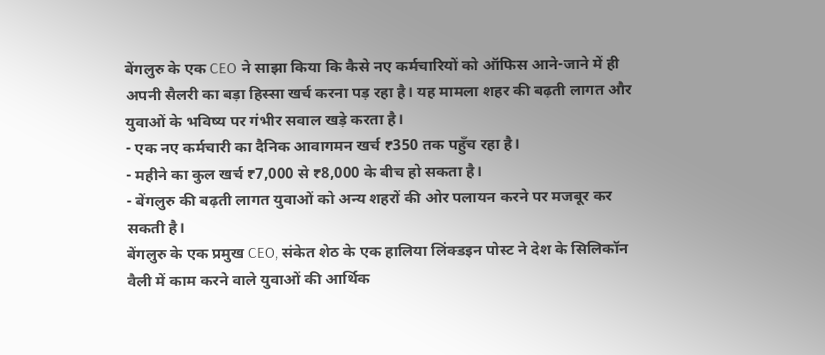बेंगलुरु के एक CEO ने साझा किया कि कैसे नए कर्मचारियों को ऑफिस आने-जाने में ही अपनी सैलरी का बड़ा हिस्सा खर्च करना पड़ रहा है। यह मामला शहर की बढ़ती लागत और युवाओं के भविष्य पर गंभीर सवाल खड़े करता है।
- एक नए कर्मचारी का दैनिक आवागमन खर्च ₹350 तक पहुँच रहा है।
- महीने का कुल खर्च ₹7,000 से ₹8,000 के बीच हो सकता है।
- बेंगलुरु की बढ़ती लागत युवाओं को अन्य शहरों की ओर पलायन करने पर मजबूर कर सकती है।
बेंगलुरु के एक प्रमुख CEO, संकेत शेठ के एक हालिया लिंक्डइन पोस्ट ने देश के सिलिकॉन वैली में काम करने वाले युवाओं की आर्थिक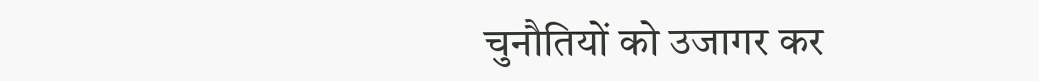चुनौतियों को उजागर कर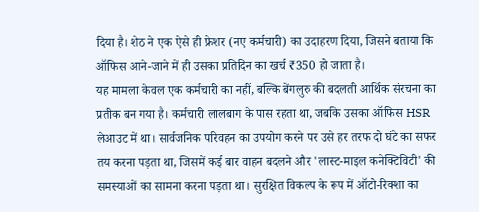दिया है। शेठ ने एक ऐसे ही फ्रेशर (नए कर्मचारी) का उदाहरण दिया, जिसने बताया कि ऑफिस आने-जाने में ही उसका प्रतिदिन का खर्च ₹350 हो जाता है।
यह मामला केवल एक कर्मचारी का नहीं, बल्कि बेंगलुरु की बदलती आर्थिक संरचना का प्रतीक बन गया है। कर्मचारी लालबाग के पास रहता था, जबकि उसका ऑफिस HSR लेआउट में था। सार्वजनिक परिवहन का उपयोग करने पर उसे हर तरफ दो घंटे का सफर तय करना पड़ता था, जिसमें कई बार वाहन बदलने और 'लास्ट-माइल कनेक्टिविटी' की समस्याओं का सामना करना पड़ता था। सुरक्षित विकल्प के रूप में ऑटो-रिक्शा का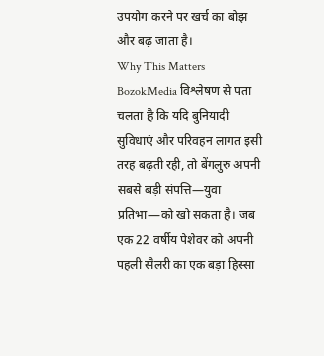उपयोग करने पर खर्च का बोझ और बढ़ जाता है।
Why This Matters
BozokMedia विश्लेषण से पता चलता है कि यदि बुनियादी सुविधाएं और परिवहन लागत इसी तरह बढ़ती रही, तो बेंगलुरु अपनी सबसे बड़ी संपत्ति—युवा प्रतिभा—को खो सकता है। जब एक 22 वर्षीय पेशेवर को अपनी पहली सैलरी का एक बड़ा हिस्सा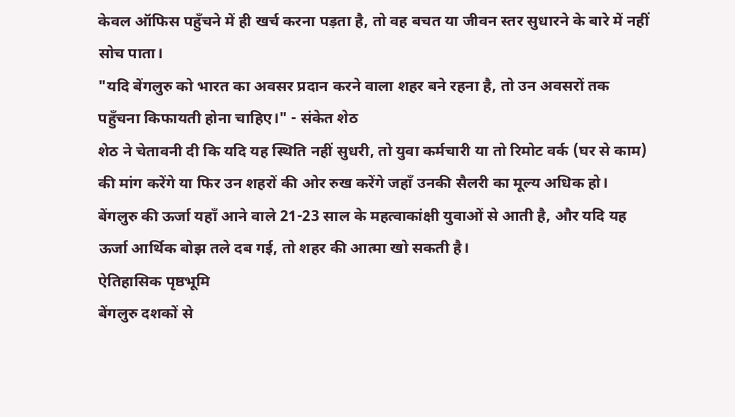केवल ऑफिस पहुँचने में ही खर्च करना पड़ता है, तो वह बचत या जीवन स्तर सुधारने के बारे में नहीं सोच पाता।
"यदि बेंगलुरु को भारत का अवसर प्रदान करने वाला शहर बने रहना है, तो उन अवसरों तक पहुँचना किफायती होना चाहिए।" - संकेत शेठ
शेठ ने चेतावनी दी कि यदि यह स्थिति नहीं सुधरी, तो युवा कर्मचारी या तो रिमोट वर्क (घर से काम) की मांग करेंगे या फिर उन शहरों की ओर रुख करेंगे जहाँ उनकी सैलरी का मूल्य अधिक हो। बेंगलुरु की ऊर्जा यहाँ आने वाले 21-23 साल के महत्वाकांक्षी युवाओं से आती है, और यदि यह ऊर्जा आर्थिक बोझ तले दब गई, तो शहर की आत्मा खो सकती है।
ऐतिहासिक पृष्ठभूमि
बेंगलुरु दशकों से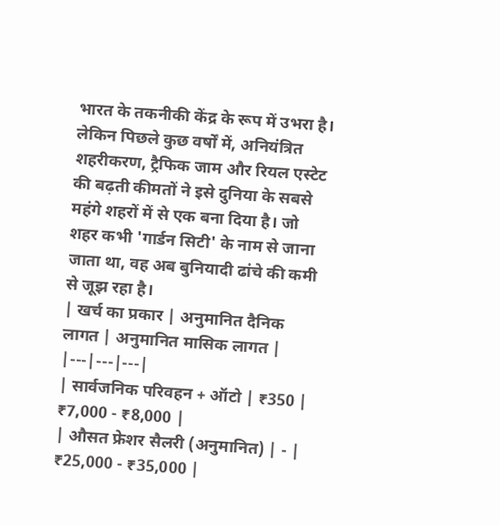भारत के तकनीकी केंद्र के रूप में उभरा है। लेकिन पिछले कुछ वर्षों में, अनियंत्रित शहरीकरण, ट्रैफिक जाम और रियल एस्टेट की बढ़ती कीमतों ने इसे दुनिया के सबसे महंगे शहरों में से एक बना दिया है। जो शहर कभी 'गार्डन सिटी' के नाम से जाना जाता था, वह अब बुनियादी ढांचे की कमी से जूझ रहा है।
| खर्च का प्रकार | अनुमानित दैनिक लागत | अनुमानित मासिक लागत |
|---|---|---|
| सार्वजनिक परिवहन + ऑटो | ₹350 | ₹7,000 - ₹8,000 |
| औसत फ्रेशर सैलरी (अनुमानित) | - | ₹25,000 - ₹35,000 |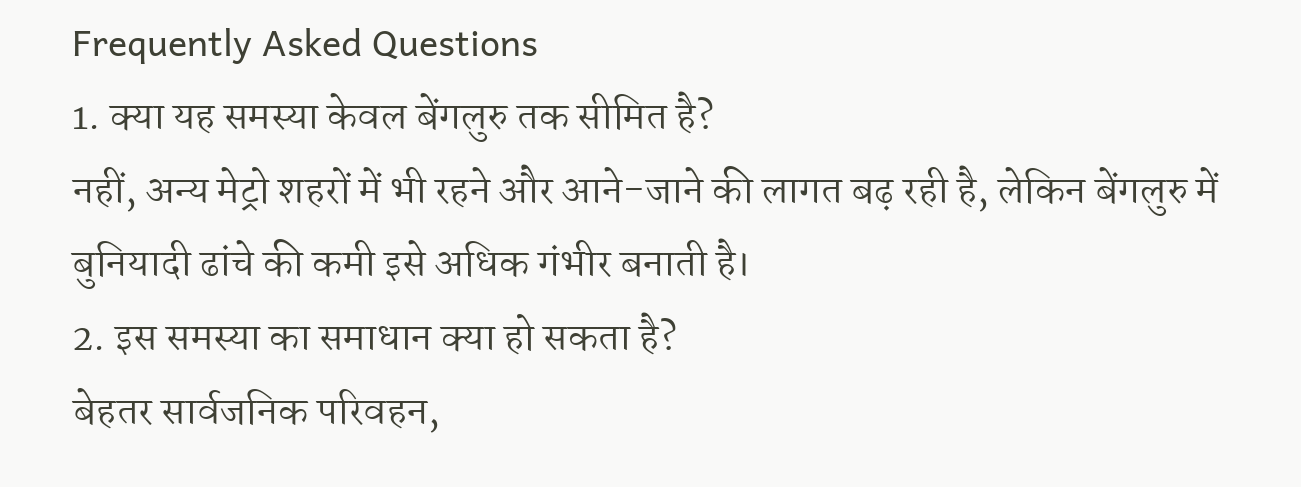Frequently Asked Questions
1. क्या यह समस्या केवल बेंगलुरु तक सीमित है?
नहीं, अन्य मेट्रो शहरों में भी रहने और आने-जाने की लागत बढ़ रही है, लेकिन बेंगलुरु में बुनियादी ढांचे की कमी इसे अधिक गंभीर बनाती है।
2. इस समस्या का समाधान क्या हो सकता है?
बेहतर सार्वजनिक परिवहन,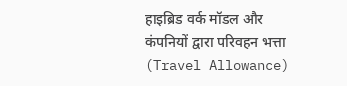हाइब्रिड वर्क मॉडल और कंपनियों द्वारा परिवहन भत्ता (Travel Allowance)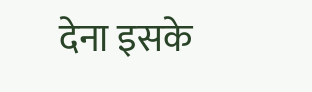देना इसके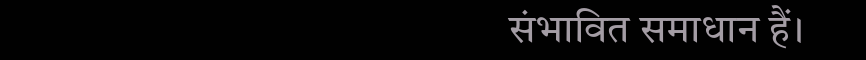संभावित समाधान हैं।